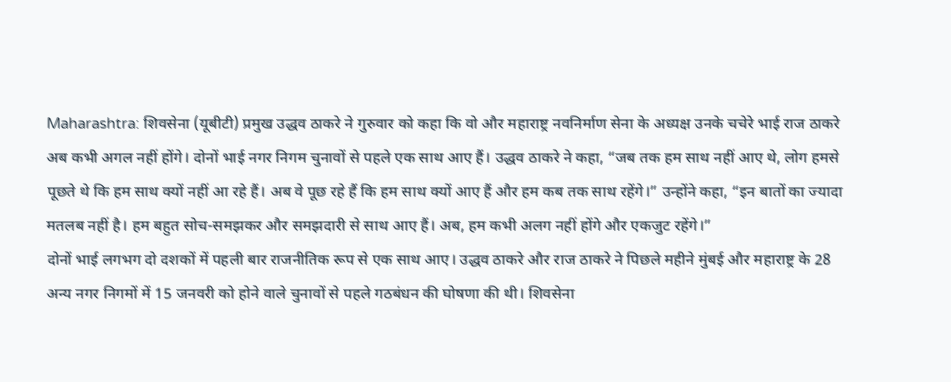Maharashtra: शिवसेना (यूबीटी) प्रमुख उद्धव ठाकरे ने गुरुवार को कहा कि वो और महाराष्ट्र नवनिर्माण सेना के अध्यक्ष उनके चचेरे भाई राज ठाकरे अब कभी अगल नहीं होंगे। दोनों भाई नगर निगम चुनावों से पहले एक साथ आए हैं। उद्धव ठाकरे ने कहा, “जब तक हम साथ नहीं आए थे, लोग हमसे पूछते थे कि हम साथ क्यों नहीं आ रहे हैं। अब वे पूछ रहे हैं कि हम साथ क्यों आए हैं और हम कब तक साथ रहेंगे।” उन्होंने कहा, “इन बातों का ज्यादा मतलब नहीं है। हम बहुत सोच-समझकर और समझदारी से साथ आए हैं। अब, हम कभी अलग नहीं होंगे और एकजुट रहेंगे।”
दोनों भाई लगभग दो दशकों में पहली बार राजनीतिक रूप से एक साथ आए। उद्धव ठाकरे और राज ठाकरे ने पिछले महीने मुंबई और महाराष्ट्र के 28 अन्य नगर निगमों में 15 जनवरी को होने वाले चुनावों से पहले गठबंधन की घोषणा की थी। शिवसेना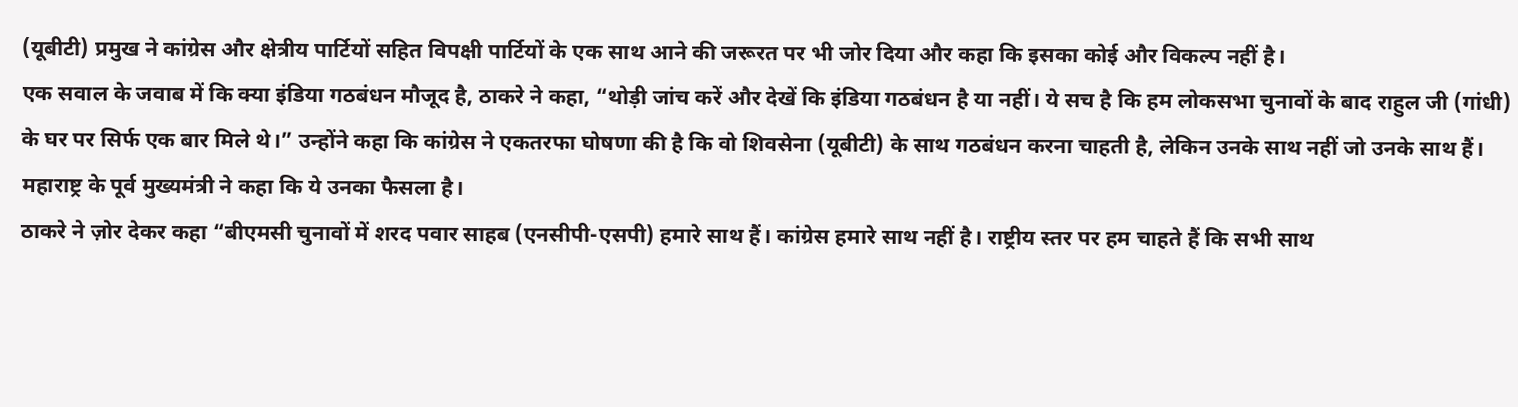(यूबीटी) प्रमुख ने कांग्रेस और क्षेत्रीय पार्टियों सहित विपक्षी पार्टियों के एक साथ आने की जरूरत पर भी जोर दिया और कहा कि इसका कोई और विकल्प नहीं है।
एक सवाल के जवाब में कि क्या इंडिया गठबंधन मौजूद है, ठाकरे ने कहा, “थोड़ी जांच करें और देखें कि इंडिया गठबंधन है या नहीं। ये सच है कि हम लोकसभा चुनावों के बाद राहुल जी (गांधी) के घर पर सिर्फ एक बार मिले थे।” उन्होंने कहा कि कांग्रेस ने एकतरफा घोषणा की है कि वो शिवसेना (यूबीटी) के साथ गठबंधन करना चाहती है, लेकिन उनके साथ नहीं जो उनके साथ हैं। महाराष्ट्र के पूर्व मुख्यमंत्री ने कहा कि ये उनका फैसला है।
ठाकरे ने ज़ोर देकर कहा “बीएमसी चुनावों में शरद पवार साहब (एनसीपी-एसपी) हमारे साथ हैं। कांग्रेस हमारे साथ नहीं है। राष्ट्रीय स्तर पर हम चाहते हैं कि सभी साथ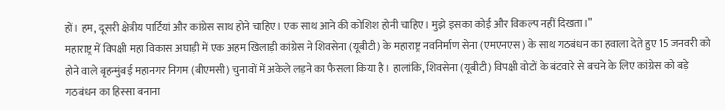हों। हम, दूसरी क्षेत्रीय पार्टियां और कांग्रेस साथ होने चाहिए। एक साथ आने की कोशिश होनी चाहिए। मुझे इसका कोई और विकल्प नहीं दिखता।”
महाराष्ट्र में विपक्षी महा विकास अघाड़ी में एक अहम खिलाड़ी कांग्रेस ने शिवसेना (यूबीटी) के महाराष्ट्र नवनिर्माण सेना (एमएनएस) के साथ गठबंधन का हवाला देते हुए 15 जनवरी को होने वाले बृहन्मुंबई महानगर निगम (बीएमसी) चुनावों में अकेले लड़ने का फैसला किया है। हालांकि, शिवसेना (यूबीटी) विपक्षी वोटों के बंटवारे से बचने के लिए कांग्रेस को बड़े गठबंधन का हिस्सा बनाना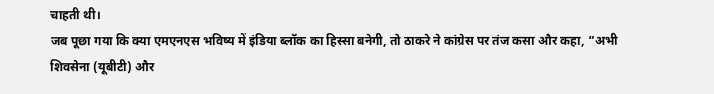चाहती थी।
जब पूछा गया कि क्या एमएनएस भविष्य में इंडिया ब्लॉक का हिस्सा बनेगी, तो ठाकरे ने कांग्रेस पर तंज कसा और कहा, “अभी शिवसेना (यूबीटी) और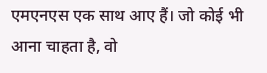एमएनएस एक साथ आए हैं। जो कोई भी आना चाहता है, वो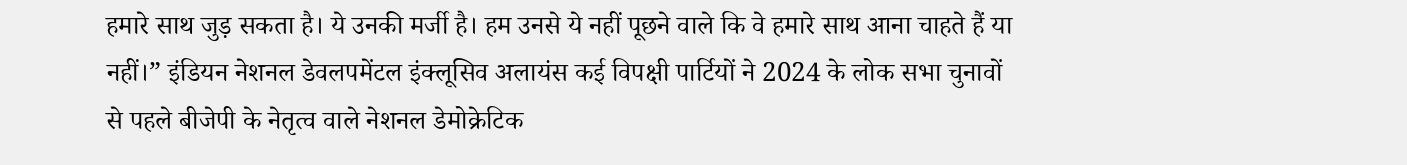हमारे साथ जुड़ सकता है। ये उनकी मर्जी है। हम उनसे ये नहीं पूछने वाले कि वे हमारे साथ आना चाहते हैं या नहीं।” इंडियन नेशनल डेवलपमेंटल इंक्लूसिव अलायंस कई विपक्षी पार्टियों ने 2024 के लोक सभा चुनावों से पहले बीजेपी के नेतृत्व वाले नेशनल डेमोक्रेटिक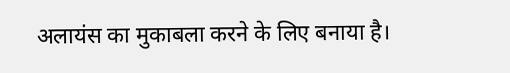अलायंस का मुकाबला करने के लिए बनाया है।